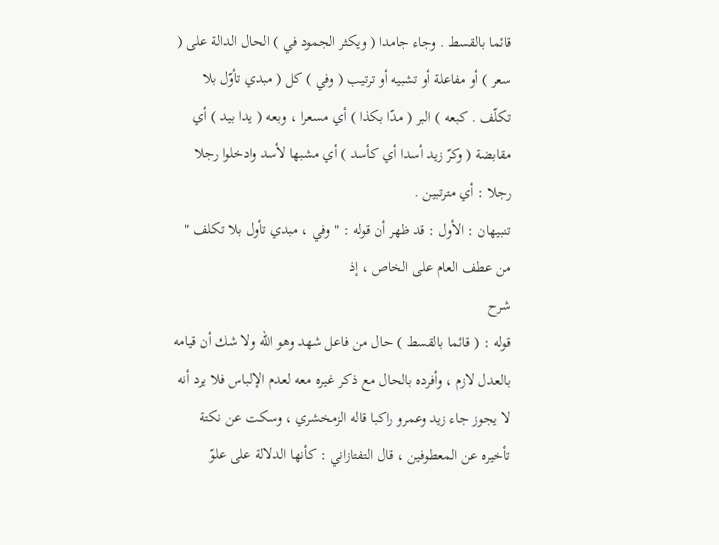قائما بالقسط . وجاء جامدا ( ويكثر الجمود في ) الحال الدالة على ( سعر ) أو مفاعلة أو تشبيه أو ترتيب ( وفي ) كل ( مبدي تأوّل بلا تكلّف . كبعه ) البر ( مدّا بكذا ) أي مسعرا ، وبعه ( يدا بيد ) أي مقابضة ( وكرّ زيد أسدا أي كأسد ) أي مشبها لأسد وادخلوا رجلا رجلا : أي مترتبين .
تنبيهان : الأول : قد ظهر أن قوله : " وفي ، مبدي تأول بلا تكلف " من عطف العام على الخاص ، إذ
شرح
قوله : ( قائما بالقسط ) حال من فاعل شهد وهو اللّه ولا شك أن قيامه بالعدل لازم ، وأفرده بالحال مع ذكر غيره معه لعدم الإلباس فلا يرد أنه لا يجوز جاء زيد وعمرو راكبا قاله الزمخشري ، وسكت عن نكتة تأخيره عن المعطوفين ، قال التفتازاني : كأنها الدلالة على علوّ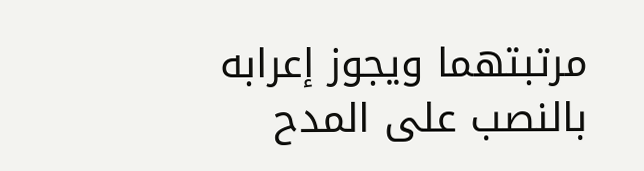مرتبتهما ويجوز إعرابه بالنصب على المدح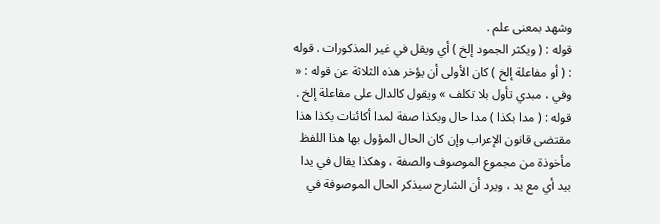وشهد بمعنى علم .
قوله : ( ويكثر الجمود إلخ ) أي ويقل في غير المذكورات . قوله : ( أو مفاعلة إلخ ) كان الأولى أن يؤخر هذه الثلاثة عن قوله : « وفي ، مبدي تأول بلا تكلف » ويقول كالدال على مفاعلة إلخ . قوله : ( مدا بكذا ) مدا حال وبكذا صفة لمدا أكائنات بكذا هذا مقتضى قانون الإعراب وإن كان الحال المؤول بها هذا اللفظ مأخوذة من مجموع الموصوف والصفة ، وهكذا يقال في يدا بيد أي مع يد ، ويرد أن الشارح سيذكر الحال الموصوفة في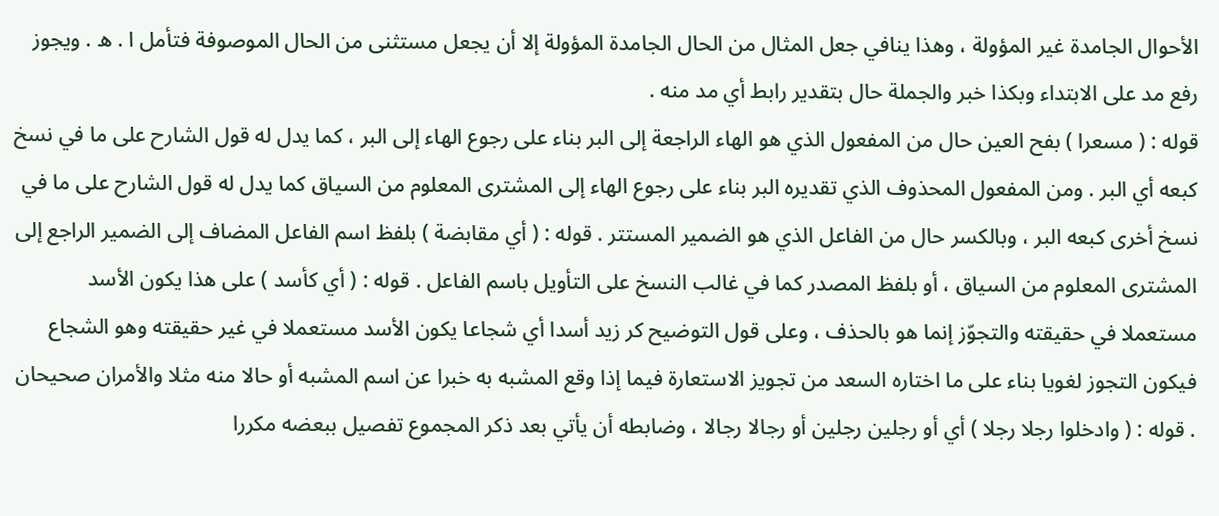الأحوال الجامدة غير المؤولة ، وهذا ينافي جعل المثال من الحال الجامدة المؤولة إلا أن يجعل مستثنى من الحال الموصوفة فتأمل ا . ه . ويجوز رفع مد على الابتداء وبكذا خبر والجملة حال بتقدير رابط أي مد منه .
قوله : ( مسعرا ) بفح العين حال من المفعول الذي هو الهاء الراجعة إلى البر بناء على رجوع الهاء إلى البر ، كما يدل له قول الشارح على ما في نسخ كبعه أي البر . ومن المفعول المحذوف الذي تقديره البر بناء على رجوع الهاء إلى المشترى المعلوم من السياق كما يدل له قول الشارح على ما في نسخ أخرى كبعه البر ، وبالكسر حال من الفاعل الذي هو الضمير المستتر . قوله : ( أي مقابضة ) بلفظ اسم الفاعل المضاف إلى الضمير الراجع إلى المشترى المعلوم من السياق ، أو بلفظ المصدر كما في غالب النسخ على التأويل باسم الفاعل . قوله : ( أي كأسد ) على هذا يكون الأسد مستعملا في حقيقته والتجوّز إنما هو بالحذف ، وعلى قول التوضيح كر زيد أسدا أي شجاعا يكون الأسد مستعملا في غير حقيقته وهو الشجاع فيكون التجوز لغويا بناء على ما اختاره السعد من تجويز الاستعارة فيما إذا وقع المشبه به خبرا عن اسم المشبه أو حالا منه مثلا والأمران صحيحان . قوله : ( وادخلوا رجلا رجلا ) أي أو رجلين رجلين أو رجالا رجالا ، وضابطه أن يأتي بعد ذكر المجموع تفصيل ببعضه مكررا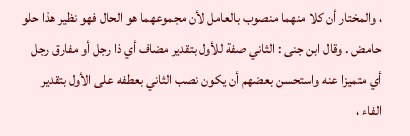، والمختار أن كلا منهما منصوب بالعامل لأن مجموعهما هو الحال فهو نظير هذا حلو حامض . وقال ابن جنى : الثاني صفة للأول بتقدير مضاف أي ذا رجل أو مفارق رجل أي متميزا عنه واستحسن بعضهم أن يكون نصب الثاني بعطفه على الأول بتقدير الفاء ،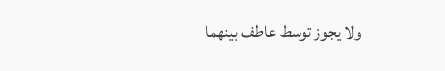ولا يجوز توسط عاطف بينهما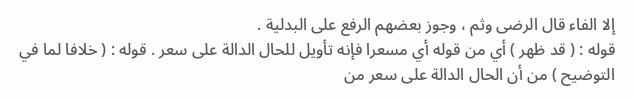إلا الفاء قال الرضى وثم ، وجوز بعضهم الرفع على البدلية .
قوله : ( قد ظهر ) أي من قوله أي مسعرا فإنه تأويل للحال الدالة على سعر . قوله : ( خلافا لما في التوضيح ) من أن الحال الدالة على سعر من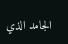الجامد الذي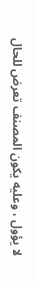لا يؤول ، وعليه يكون المصنف تعرض للحال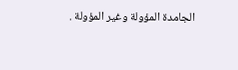الجامدة المؤولة وغير المؤولة .